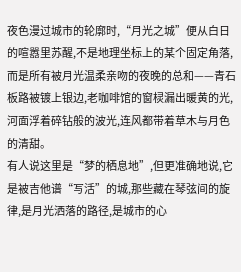夜色漫过城市的轮廓时,“月光之城”便从白日的喧嚣里苏醒,不是地理坐标上的某个固定角落,而是所有被月光温柔亲吻的夜晚的总和——青石板路被镀上银边,老咖啡馆的窗棂漏出暖黄的光,河面浮着碎钻般的波光,连风都带着草木与月色的清甜。
有人说这里是“梦的栖息地”,但更准确地说,它是被吉他谱“写活”的城,那些藏在琴弦间的旋律,是月光洒落的路径,是城市的心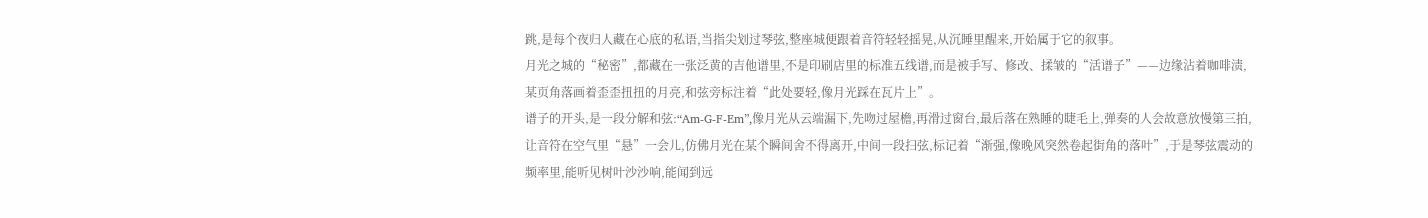跳,是每个夜归人藏在心底的私语,当指尖划过琴弦,整座城便跟着音符轻轻摇晃,从沉睡里醒来,开始属于它的叙事。
月光之城的“秘密”,都藏在一张泛黄的吉他谱里,不是印刷店里的标准五线谱,而是被手写、修改、揉皱的“活谱子”——边缘沾着咖啡渍,某页角落画着歪歪扭扭的月亮,和弦旁标注着“此处要轻,像月光踩在瓦片上”。
谱子的开头,是一段分解和弦:“Am-G-F-Em”,像月光从云端漏下,先吻过屋檐,再滑过窗台,最后落在熟睡的睫毛上,弹奏的人会故意放慢第三拍,让音符在空气里“悬”一会儿,仿佛月光在某个瞬间舍不得离开,中间一段扫弦,标记着“渐强,像晚风突然卷起街角的落叶”,于是琴弦震动的频率里,能听见树叶沙沙响,能闻到远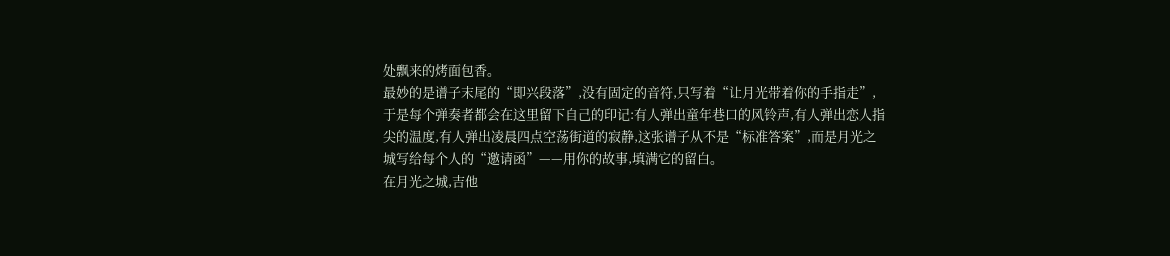处飘来的烤面包香。
最妙的是谱子末尾的“即兴段落”,没有固定的音符,只写着“让月光带着你的手指走”,于是每个弹奏者都会在这里留下自己的印记:有人弹出童年巷口的风铃声,有人弹出恋人指尖的温度,有人弹出凌晨四点空荡街道的寂静,这张谱子从不是“标准答案”,而是月光之城写给每个人的“邀请函”——用你的故事,填满它的留白。
在月光之城,吉他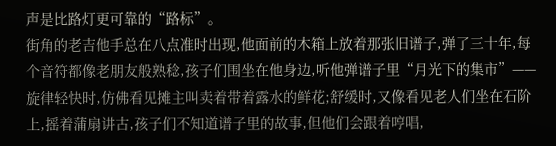声是比路灯更可靠的“路标”。
街角的老吉他手总在八点准时出现,他面前的木箱上放着那张旧谱子,弹了三十年,每个音符都像老朋友般熟稔,孩子们围坐在他身边,听他弹谱子里“月光下的集市”——旋律轻快时,仿佛看见摊主叫卖着带着露水的鲜花;舒缓时,又像看见老人们坐在石阶上,摇着蒲扇讲古,孩子们不知道谱子里的故事,但他们会跟着哼唱,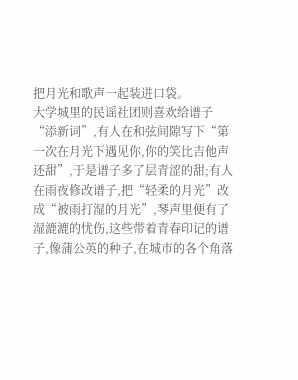把月光和歌声一起装进口袋。
大学城里的民谣社团则喜欢给谱子“添新词”,有人在和弦间隙写下“第一次在月光下遇见你,你的笑比吉他声还甜”,于是谱子多了层青涩的甜;有人在雨夜修改谱子,把“轻柔的月光”改成“被雨打湿的月光”,琴声里便有了湿漉漉的忧伤,这些带着青春印记的谱子,像蒲公英的种子,在城市的各个角落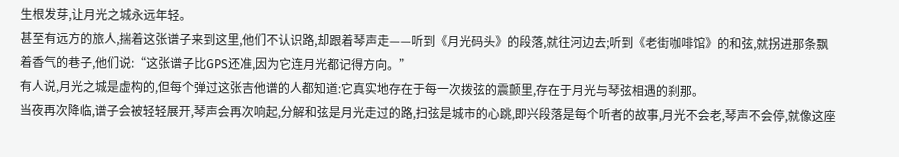生根发芽,让月光之城永远年轻。
甚至有远方的旅人,揣着这张谱子来到这里,他们不认识路,却跟着琴声走——听到《月光码头》的段落,就往河边去;听到《老街咖啡馆》的和弦,就拐进那条飘着香气的巷子,他们说:“这张谱子比GPS还准,因为它连月光都记得方向。”
有人说,月光之城是虚构的,但每个弹过这张吉他谱的人都知道:它真实地存在于每一次拨弦的震颤里,存在于月光与琴弦相遇的刹那。
当夜再次降临,谱子会被轻轻展开,琴声会再次响起,分解和弦是月光走过的路,扫弦是城市的心跳,即兴段落是每个听者的故事,月光不会老,琴声不会停,就像这座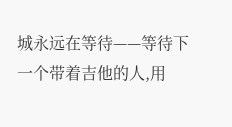城永远在等待——等待下一个带着吉他的人,用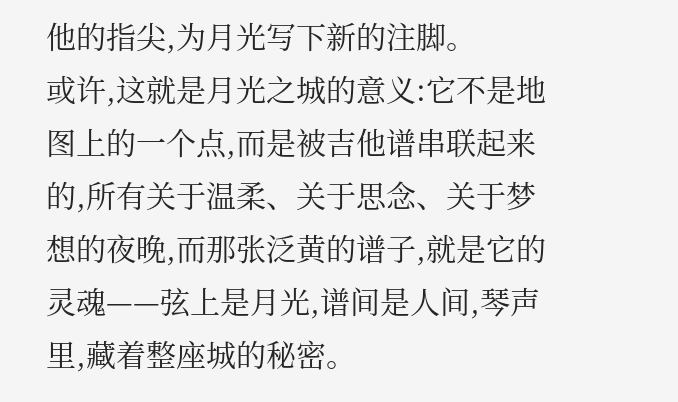他的指尖,为月光写下新的注脚。
或许,这就是月光之城的意义:它不是地图上的一个点,而是被吉他谱串联起来的,所有关于温柔、关于思念、关于梦想的夜晚,而那张泛黄的谱子,就是它的灵魂——弦上是月光,谱间是人间,琴声里,藏着整座城的秘密。